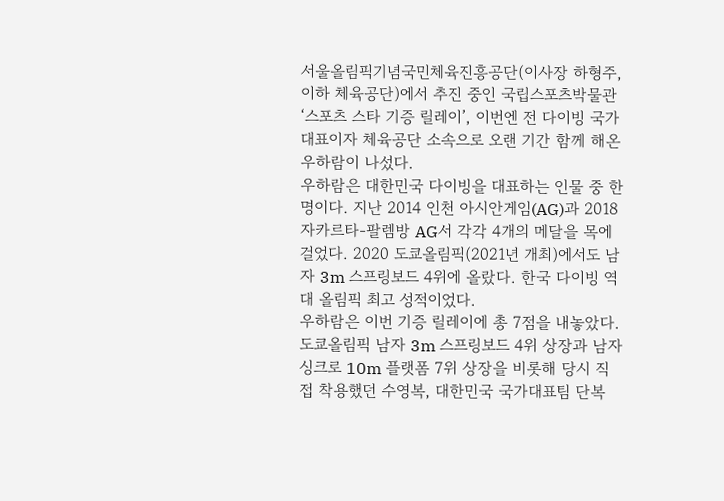서울올림픽기념국민체육진흥공단(이사장 하형주, 이하 체육공단)에서 추진 중인 국립스포츠박물관 ‘스포츠 스타 기증 릴레이’, 이번엔 전 다이빙 국가대표이자 체육공단 소속으로 오랜 기간 함께 해온 우하람이 나섰다.
우하람은 대한민국 다이빙을 대표하는 인물 중 한 명이다. 지난 2014 인천 아시안게임(AG)과 2018 자카르타-팔렘방 AG서 각각 4개의 메달을 목에 걸었다. 2020 도쿄올림픽(2021년 개최)에서도 남자 3m 스프링보드 4위에 올랐다. 한국 다이빙 역대 올림픽 최고 성적이었다.
우하람은 이번 기증 릴레이에 총 7점을 내놓았다. 도쿄올림픽 남자 3m 스프링보드 4위 상장과 남자 싱크로 10m 플랫폼 7위 상장을 비롯해 당시 직접 착용했던 수영복, 대한민국 국가대표팀 단복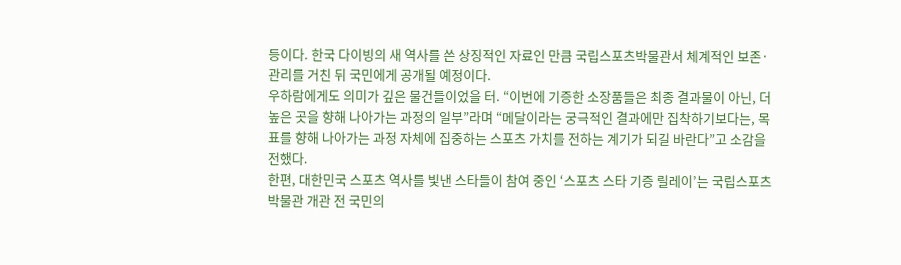등이다. 한국 다이빙의 새 역사를 쓴 상징적인 자료인 만큼 국립스포츠박물관서 체계적인 보존·관리를 거친 뒤 국민에게 공개될 예정이다.
우하람에게도 의미가 깊은 물건들이었을 터. “이번에 기증한 소장품들은 최종 결과물이 아닌, 더 높은 곳을 향해 나아가는 과정의 일부”라며 “메달이라는 궁극적인 결과에만 집착하기보다는, 목표를 향해 나아가는 과정 자체에 집중하는 스포츠 가치를 전하는 계기가 되길 바란다”고 소감을 전했다.
한편, 대한민국 스포츠 역사를 빛낸 스타들이 참여 중인 ‘스포츠 스타 기증 릴레이’는 국립스포츠박물관 개관 전 국민의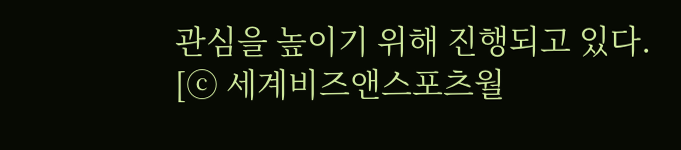관심을 높이기 위해 진행되고 있다.
[ⓒ 세계비즈앤스포츠월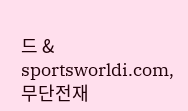드 & sportsworldi.com, 무단전재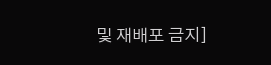및 재배포 금지]